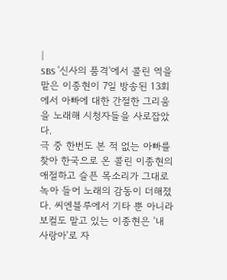|
SBS '신사의 품격'에서 콜린 역을 맡은 이종현이 7일 방송된 13회에서 아빠에 대한 간절한 그리움을 노래해 시청자들을 사로잡았다.
극 중 한번도 본 적 없는 아빠를 찾아 한국으로 온 콜린 이종현의 애절하고 슬픈 목소리가 그대로 녹아 들어 노래의 감동이 더해졌다. 씨엔블루에서 기타 뿐 아니라 보컬도 맡고 있는 이종현은 '내 사랑아'로 자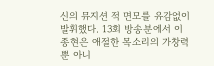신의 뮤지션 적 면모를 유감없이 발휘했다. 13회 방송분에서 이종현은 애절한 목소리의 가창력뿐 아니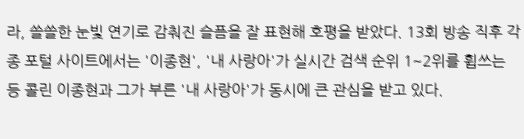라, 쓸쓸한 눈빛 연기로 감춰진 슬픔을 잘 표현해 호평을 받았다. 13회 방송 직후 각종 포털 사이트에서는 '이종현', '내 사랑아'가 실시간 검색 순위 1~2위를 휩쓰는 등 콜린 이종현과 그가 부른 '내 사랑아'가 동시에 큰 관심을 받고 있다.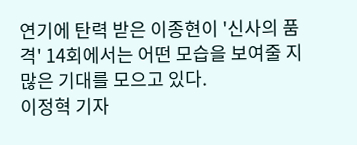연기에 탄력 받은 이종현이 '신사의 품격' 14회에서는 어떤 모습을 보여줄 지 많은 기대를 모으고 있다.
이정혁 기자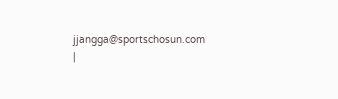jjangga@sportschosun.com
|